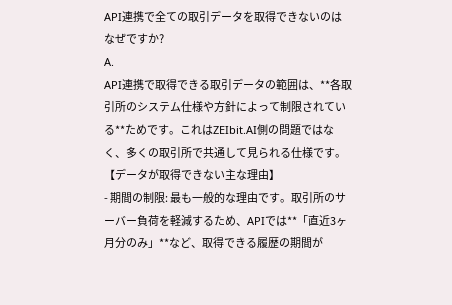API連携で全ての取引データを取得できないのはなぜですか?
A.
API連携で取得できる取引データの範囲は、**各取引所のシステム仕様や方針によって制限されている**ためです。これはZEIbit.AI側の問題ではなく、多くの取引所で共通して見られる仕様です。
【データが取得できない主な理由】
- 期間の制限: 最も一般的な理由です。取引所のサーバー負荷を軽減するため、APIでは**「直近3ヶ月分のみ」**など、取得できる履歴の期間が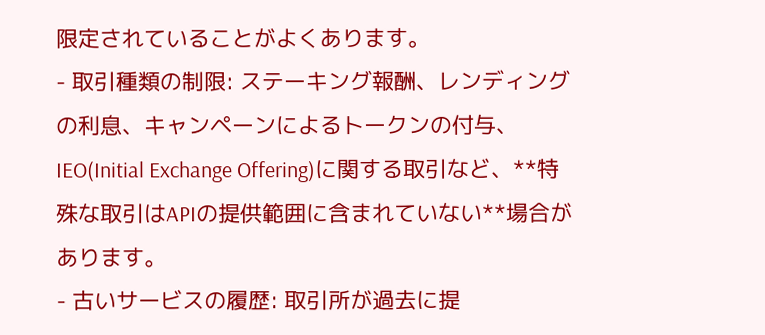限定されていることがよくあります。
- 取引種類の制限: ステーキング報酬、レンディングの利息、キャンペーンによるトークンの付与、IEO(Initial Exchange Offering)に関する取引など、**特殊な取引はAPIの提供範囲に含まれていない**場合があります。
- 古いサービスの履歴: 取引所が過去に提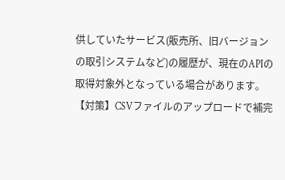供していたサービス(販売所、旧バージョンの取引システムなど)の履歴が、現在のAPIの取得対象外となっている場合があります。
【対策】CSVファイルのアップロードで補完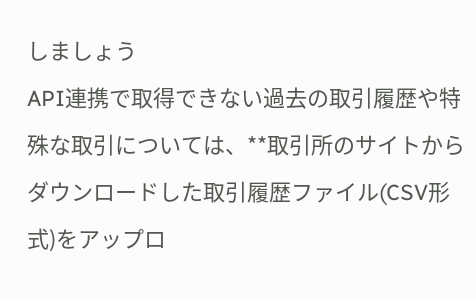しましょう
API連携で取得できない過去の取引履歴や特殊な取引については、**取引所のサイトからダウンロードした取引履歴ファイル(CSV形式)をアップロ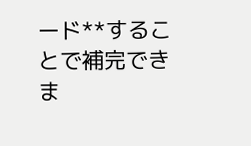ード**することで補完できま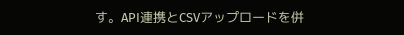す。API連携とCSVアップロードを併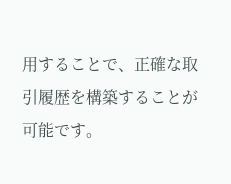用することで、正確な取引履歴を構築することが可能です。